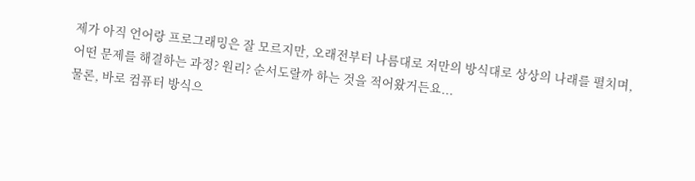제가 아직 언어랑 프로그래밍은 잘 모르지만, 오래전부터 나름대로 저만의 방식대로 상상의 나래를 펼치며,
어떤 문제를 해결하는 과정? 원리? 순서도랄까 하는 것을 적어왔거든요...
물론, 바로 컴퓨터 방식으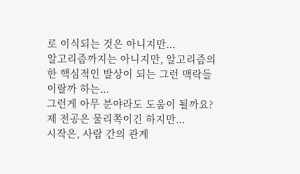로 이식되는 것은 아니지만...
알고리즘까지는 아니지만, 알고리즘의 한 핵심적인 발상이 되는 그런 맥락들이랄까 하는...
그런게 아무 분야라도 도움이 될까요?
제 전공은 물리쪽이긴 하지만...
시작은, 사람 간의 관계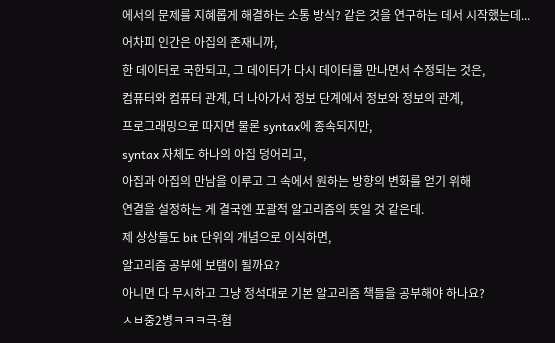에서의 문제를 지혜롭게 해결하는 소통 방식? 같은 것을 연구하는 데서 시작했는데...
어차피 인간은 아집의 존재니까,
한 데이터로 국한되고, 그 데이터가 다시 데이터를 만나면서 수정되는 것은,
컴퓨터와 컴퓨터 관계, 더 나아가서 정보 단계에서 정보와 정보의 관계,
프로그래밍으로 따지면 물론 syntax에 종속되지만,
syntax 자체도 하나의 아집 덩어리고,
아집과 아집의 만남을 이루고 그 속에서 원하는 방향의 변화를 얻기 위해
연결을 설정하는 게 결국엔 포괄적 알고리즘의 뜻일 것 같은데.
제 상상들도 bit 단위의 개념으로 이식하면,
알고리즘 공부에 보탬이 될까요?
아니면 다 무시하고 그냥 정석대로 기본 알고리즘 책들을 공부해야 하나요?
ㅅㅂ중2병ㅋㅋㅋ극-혐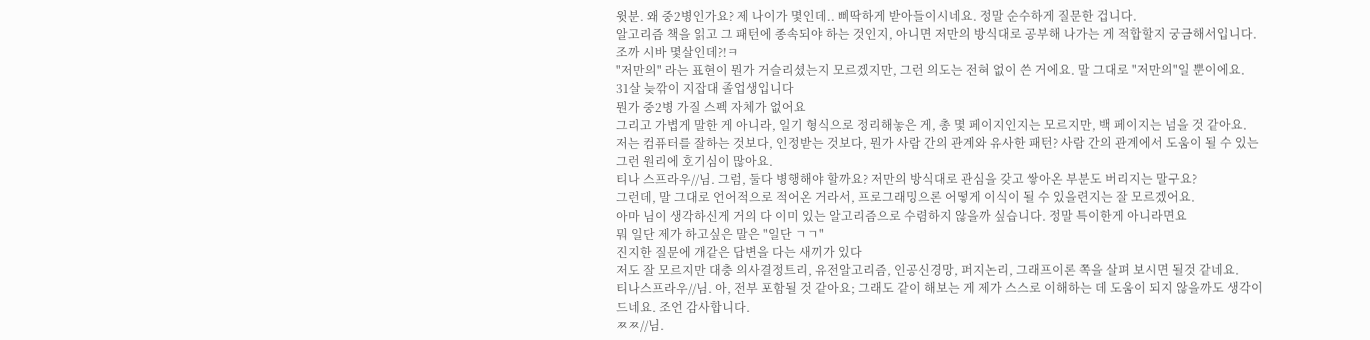윗분. 왜 중2병인가요? 제 나이가 몇인데.. 삐딱하게 받아들이시네요. 정말 순수하게 질문한 겁니다.
알고리즘 책을 읽고 그 패턴에 종속되야 하는 것인지, 아니면 저만의 방식대로 공부해 나가는 게 적합할지 궁금해서입니다.
조까 시바 몇살인데?!ㅋ
"저만의" 라는 표현이 뭔가 거슬리셨는지 모르겠지만, 그런 의도는 전혀 없이 쓴 거에요. 말 그대로 "저만의"일 뿐이에요.
31살 늦깎이 지잡대 졸업생입니다
뭔가 중2병 가질 스펙 자체가 없어요
그리고 가볍게 말한 게 아니라, 일기 형식으로 정리해놓은 게, 총 몇 페이지인지는 모르지만, 백 페이지는 넘을 것 같아요.
저는 컴퓨터를 잘하는 것보다, 인정받는 것보다, 뭔가 사람 간의 관계와 유사한 패턴? 사람 간의 관계에서 도움이 될 수 있는 그런 원리에 호기심이 많아요.
티나 스프라우//님. 그럼, 둘다 병행해야 할까요? 저만의 방식대로 관심을 갖고 쌓아온 부분도 버리지는 말구요?
그런데, 말 그대로 언어적으로 적어온 거라서, 프로그래밍으론 어떻게 이식이 될 수 있을련지는 잘 모르겠어요.
아마 님이 생각하신게 거의 다 이미 있는 알고리즘으로 수렴하지 않을까 싶습니다. 정말 특이한게 아니라면요
뭐 일단 제가 하고싶은 말은 "일단 ㄱㄱ"
진지한 질문에 개같은 답변을 다는 새끼가 있다
저도 잘 모르지만 대충 의사결정트리, 유전알고리즘, 인공신경망, 퍼지논리, 그래프이론 쪽을 살펴 보시면 될것 같네요.
티나스프라우//님. 아, 전부 포함될 것 같아요; 그래도 같이 해보는 게 제가 스스로 이해하는 데 도움이 되지 않을까도 생각이 드네요. 조언 감사합니다.
ㅉㅉ//님.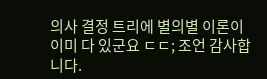의사 결정 트리에 별의별 이론이 이미 다 있군요 ㄷㄷ; 조언 감사합니다.